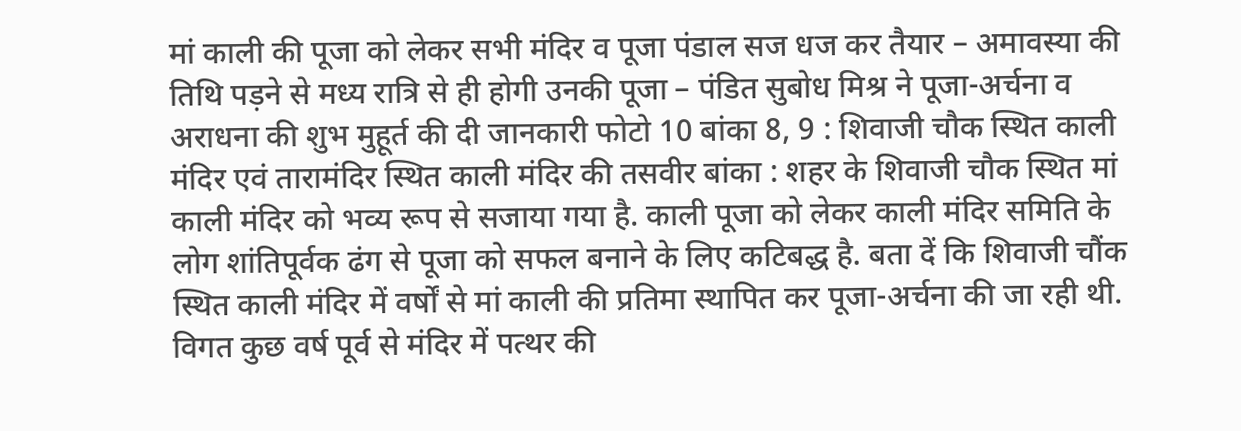मां काली की पूजा को लेकर सभी मंदिर व पूजा पंडाल सज धज कर तैयार – अमावस्या की तिथि पड़ने से मध्य रात्रि से ही होगी उनकी पूजा – पंडित सुबोध मिश्र ने पूजा-अर्चना व अराधना की शुभ मुहूर्त की दी जानकारी फोटो 10 बांका 8, 9 : शिवाजी चौक स्थित काली मंदिर एवं तारामंदिर स्थित काली मंदिर की तसवीर बांका : शहर के शिवाजी चौक स्थित मां काली मंदिर को भव्य रूप से सजाया गया है. काली पूजा को लेकर काली मंदिर समिति के लोग शांतिपूर्वक ढंग से पूजा को सफल बनाने के लिए कटिबद्ध है. बता दें कि शिवाजी चौंक स्थित काली मंदिर में वर्षों से मां काली की प्रतिमा स्थापित कर पूजा-अर्चना की जा रही थी. विगत कुछ वर्ष पूर्व से मंदिर में पत्थर की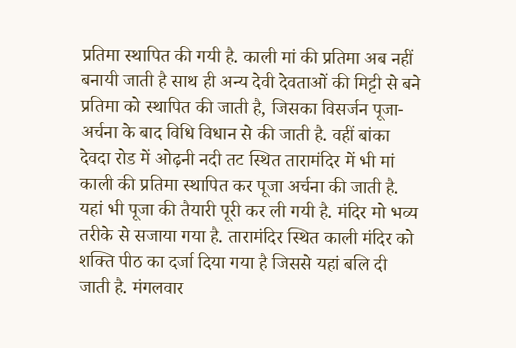प्रतिमा स्थापित की गयी है. काली मां की प्रतिमा अब नहीं बनायी जाती है साथ ही अन्य देवी देवताओं की मिट्टी से बने प्रतिमा को स्थापित की जाती है, जिसका विसर्जन पूजा-अर्चना के बाद विधि विधान से की जाती है. वहीं बांका देवदा रोड में ओढ़नी नदी तट स्थित तारामंदिर में भी मां काली की प्रतिमा स्थापित कर पूजा अर्चना की जाती है. यहां भी पूजा की तैयारी पूरी कर ली गयी है. मंदिर मो भव्य तरीके से सजाया गया है. तारामंदिर स्थित काली मंदिर को शक्ति पीठ का दर्जा दिया गया है जिससे यहां बलि दी जाती है. मंगलवार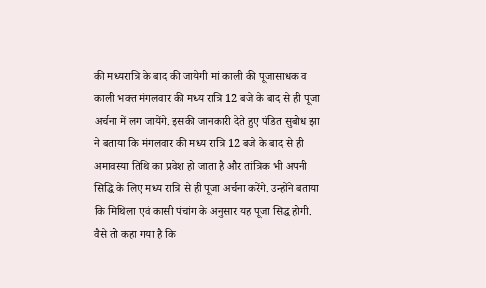की मध्यरात्रि के बाद की जायेगी मां काली की पूजासाधक व काली भक्त मंगलवार की मध्य रात्रि 12 बजे के बाद से ही पूजा अर्चना में लग जायेंगे. इसकी जानकारी देते हुए पंडित सुबोध झा ने बताया कि मंगलवार की मध्य रात्रि 12 बजे के बाद से ही अमावस्या तिथि का प्रवेश हो जाता है और तांत्रिक भी अपनी सिद्धि के लिए मध्य रात्रि से ही पूजा अर्चना करेंगे. उन्होंने बताया कि मिथिला एवं कासी पंचांग के अनुसार यह पूजा सिद्ध होगी. वैसे तो कहा गया है कि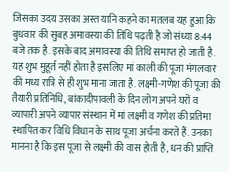जिसका उदय उसका अस्त यानि कहने का मतलब यह हुआ कि बुधवार की सुबह अमावस्या की तिथि पढ़ती है जो संध्या 8:44 बजे तक है. इसके बाद अमावस्या की तिथि समाप्त हो जाती है. यह शुभ मुहूर्त नहीं होता है इसलिए मां काली की पूजा मंगलवार की मध्य रात्रि से ही शुभ माना जाता है. लक्ष्मी-गणेश की पूजा की तैयारी प्रतिनिधि, बांकादीपावली के दिन लोग अपने घरों व व्यापारी अपने व्यापार संस्थान में मां लक्ष्मी व गणेश की प्रतिमा स्थापित कर विधि विधान के साथ पूजा अर्चना करते हैं. उनका मानना है कि इस पूजा से लक्ष्मी की वास होती है, धन की प्राप्ति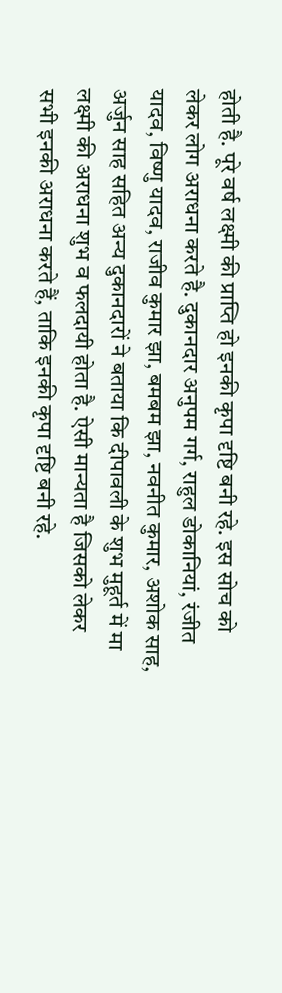होती है. पूरे वर्ष लक्ष्मी की प्राप्ति हो इनकी कृपा दृष्टि बनी रहे. इस सोच को लेकर लोग अराधना करते है. दुकानदार अनुपम गर्ग, राहुल डोकानियां, रंजीत यादव, विष्णु यादव, राजीव कुमार झा, बमबम झा, नवनीत कुमार, अशोक साह, अर्जुन साह सहित अन्य दुकानदारों ने बताया कि दीपावली के शुभ मुहूर्त में मा लक्ष्मी की अराधना शुभ व फलदायी होता है. ऐसी मान्यता है जिसको लेकर सभी इनकी अराधना करते हैं, ताकि इनकी कृपा दृष्टि बनी रहे.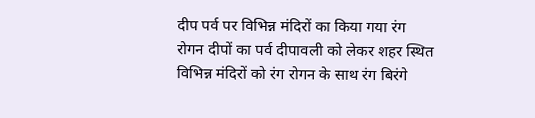दीप पर्व पर विभिन्न मंदिरों का किया गया रंग रोगन दीपों का पर्व दीपावली को लेकर शहर स्थित विभिन्न मंदिरों को रंग रोगन के साथ रंग बिरंगे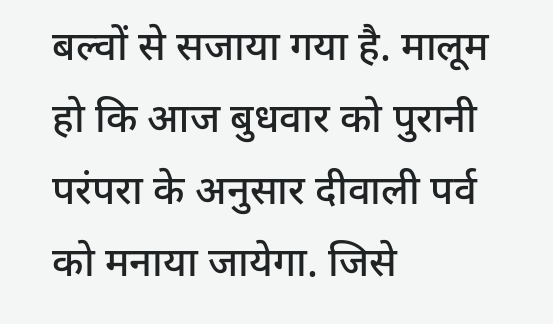बल्वों से सजाया गया है. मालूम हो कि आज बुधवार को पुरानी परंपरा के अनुसार दीवाली पर्व को मनाया जायेगा. जिसे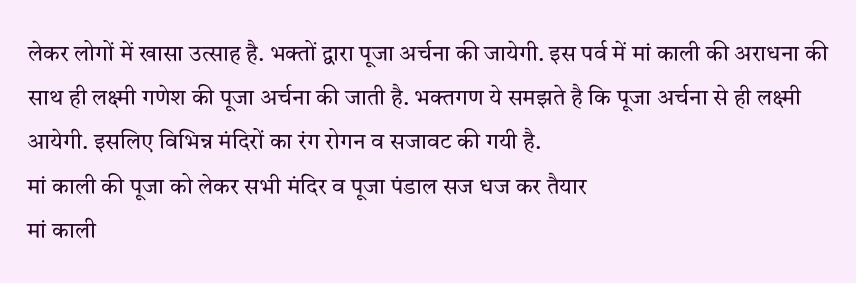लेकर लोगों में खासा उत्साह है. भक्तों द्वारा पूजा अर्चना की जायेगी. इस पर्व में मां काली की अराधना की साथ ही लक्ष्मी गणेश की पूजा अर्चना की जाती है. भक्तगण ये समझते है कि पूजा अर्चना से ही लक्ष्मी आयेगी. इसलिए विभिन्न मंदिरों का रंग रोगन व सजावट की गयी है.
मां काली की पूजा को लेकर सभी मंदिर व पूजा पंडाल सज धज कर तैयार
मां काली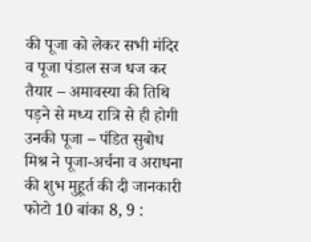की पूजा को लेकर सभी मंदिर व पूजा पंडाल सज धज कर तैयार – अमावस्या की तिथि पड़ने से मध्य रात्रि से ही होगी उनकी पूजा – पंडित सुबोध मिश्र ने पूजा-अर्चना व अराधना की शुभ मुहूर्त की दी जानकारी फोटो 10 बांका 8, 9 :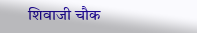शिवाजी चौक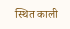स्थित काली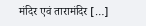मंदिर एवं तारामंदिर […]